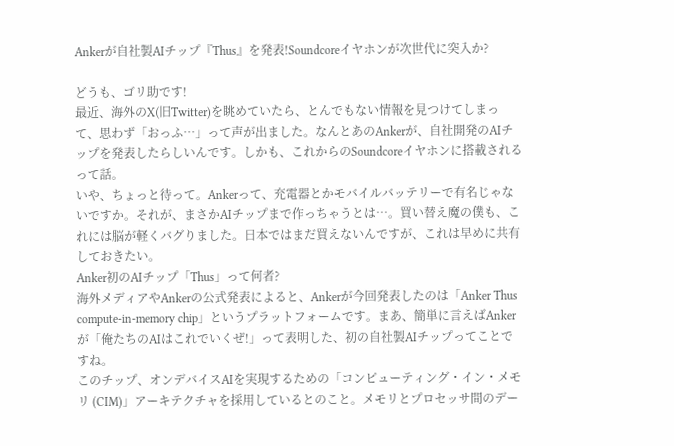Ankerが自社製AIチップ『Thus』を発表!Soundcoreイヤホンが次世代に突入か?

どうも、ゴリ助です!
最近、海外のX(旧Twitter)を眺めていたら、とんでもない情報を見つけてしまって、思わず「おっふ…」って声が出ました。なんとあのAnkerが、自社開発のAIチップを発表したらしいんです。しかも、これからのSoundcoreイヤホンに搭載されるって話。
いや、ちょっと待って。Ankerって、充電器とかモバイルバッテリーで有名じゃないですか。それが、まさかAIチップまで作っちゃうとは…。買い替え魔の僕も、これには脳が軽くバグりました。日本ではまだ買えないんですが、これは早めに共有しておきたい。
Anker初のAIチップ「Thus」って何者?
海外メディアやAnkerの公式発表によると、Ankerが今回発表したのは「Anker Thus compute-in-memory chip」というプラットフォームです。まあ、簡単に言えばAnkerが「俺たちのAIはこれでいくぜ!」って表明した、初の自社製AIチップってことですね。
このチップ、オンデバイスAIを実現するための「コンピューティング・イン・メモリ (CIM)」アーキテクチャを採用しているとのこと。メモリとプロセッサ間のデー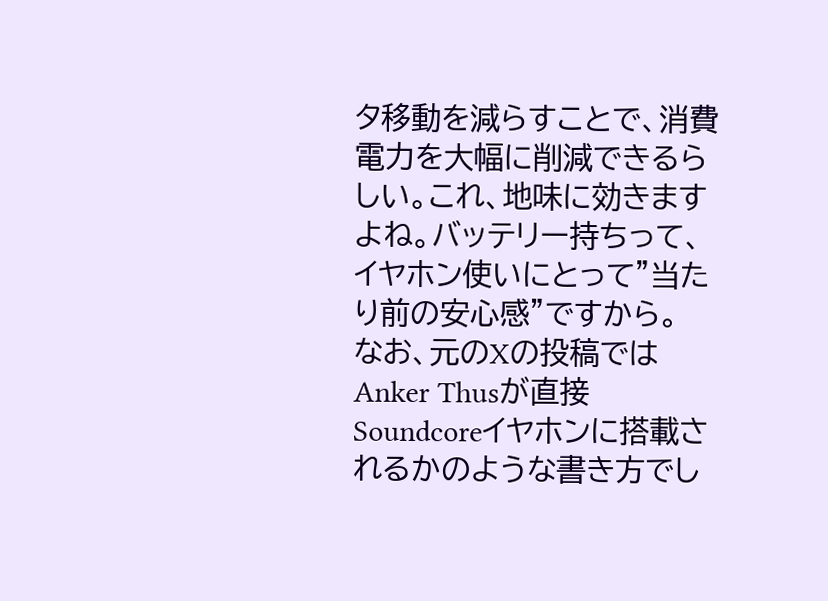タ移動を減らすことで、消費電力を大幅に削減できるらしい。これ、地味に効きますよね。バッテリー持ちって、イヤホン使いにとって”当たり前の安心感”ですから。
なお、元のXの投稿ではAnker Thusが直接Soundcoreイヤホンに搭載されるかのような書き方でし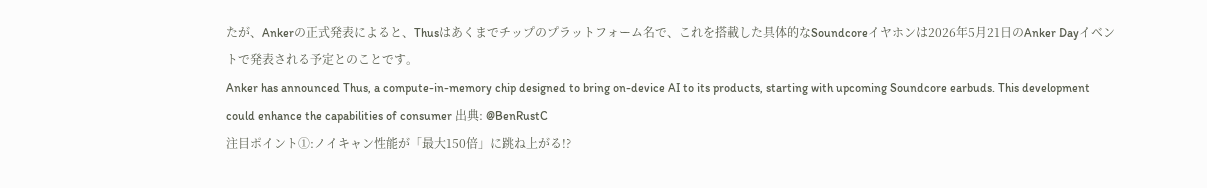たが、Ankerの正式発表によると、Thusはあくまでチップのプラットフォーム名で、これを搭載した具体的なSoundcoreイヤホンは2026年5月21日のAnker Dayイベントで発表される予定とのことです。
Anker has announced Thus, a compute-in-memory chip designed to bring on-device AI to its products, starting with upcoming Soundcore earbuds. This development could enhance the capabilities of consumer 出典: @BenRustC
注目ポイント①:ノイキャン性能が「最大150倍」に跳ね上がる!?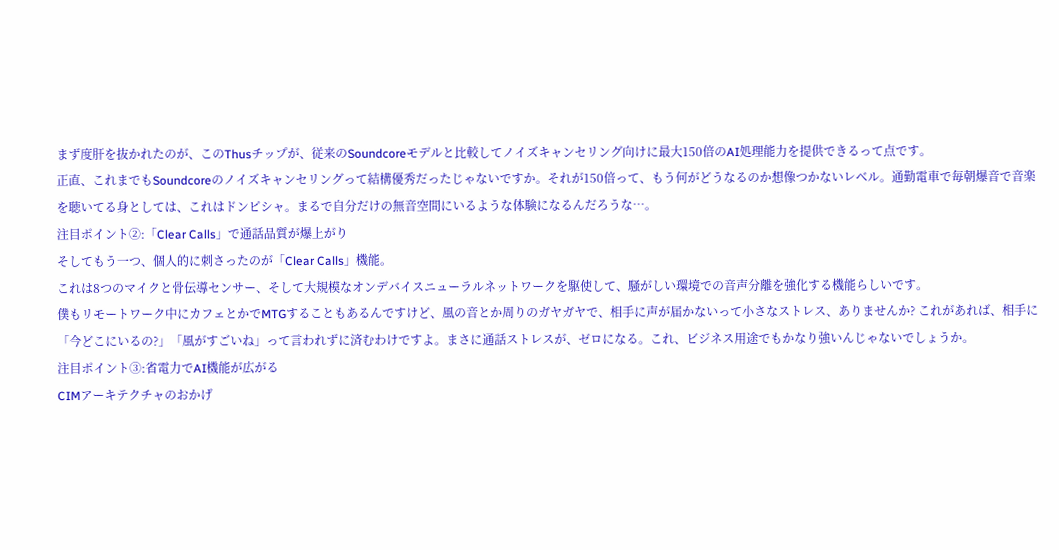まず度肝を抜かれたのが、このThusチップが、従来のSoundcoreモデルと比較してノイズキャンセリング向けに最大150倍のAI処理能力を提供できるって点です。
正直、これまでもSoundcoreのノイズキャンセリングって結構優秀だったじゃないですか。それが150倍って、もう何がどうなるのか想像つかないレベル。通勤電車で毎朝爆音で音楽を聴いてる身としては、これはドンピシャ。まるで自分だけの無音空間にいるような体験になるんだろうな…。
注目ポイント②:「Clear Calls」で通話品質が爆上がり
そしてもう一つ、個人的に刺さったのが「Clear Calls」機能。
これは8つのマイクと骨伝導センサー、そして大規模なオンデバイスニューラルネットワークを駆使して、騒がしい環境での音声分離を強化する機能らしいです。
僕もリモートワーク中にカフェとかでMTGすることもあるんですけど、風の音とか周りのガヤガヤで、相手に声が届かないって小さなストレス、ありませんか? これがあれば、相手に「今どこにいるの?」「風がすごいね」って言われずに済むわけですよ。まさに通話ストレスが、ゼロになる。これ、ビジネス用途でもかなり強いんじゃないでしょうか。
注目ポイント③:省電力でAI機能が広がる
CIMアーキテクチャのおかげ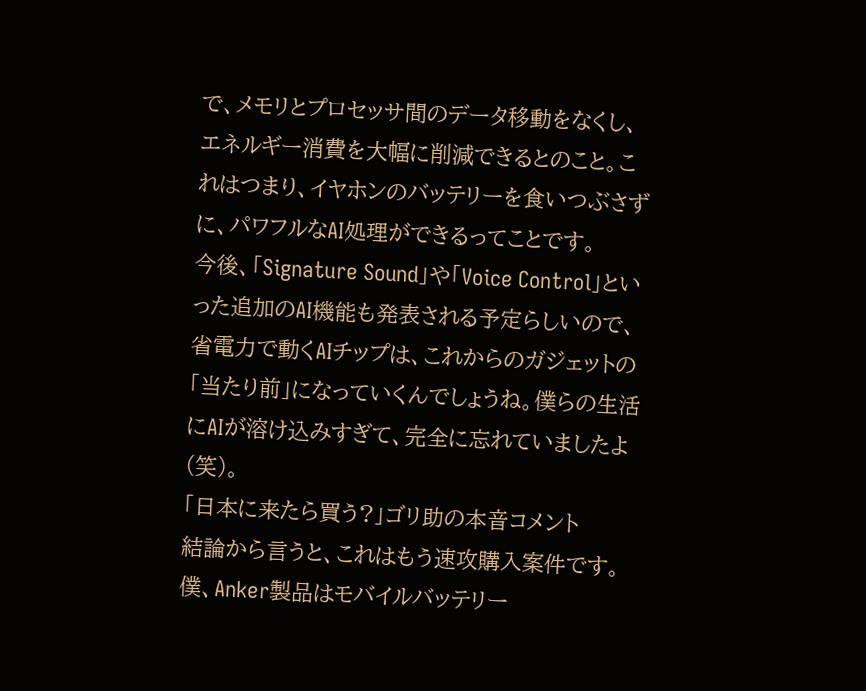で、メモリとプロセッサ間のデータ移動をなくし、エネルギー消費を大幅に削減できるとのこと。これはつまり、イヤホンのバッテリーを食いつぶさずに、パワフルなAI処理ができるってことです。
今後、「Signature Sound」や「Voice Control」といった追加のAI機能も発表される予定らしいので、省電力で動くAIチップは、これからのガジェットの「当たり前」になっていくんでしょうね。僕らの生活にAIが溶け込みすぎて、完全に忘れていましたよ(笑)。
「日本に来たら買う?」ゴリ助の本音コメント
結論から言うと、これはもう速攻購入案件です。
僕、Anker製品はモバイルバッテリー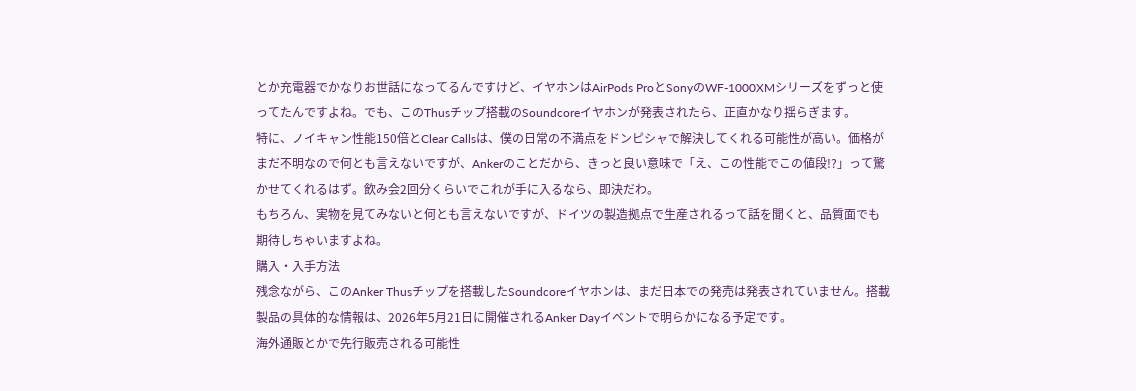とか充電器でかなりお世話になってるんですけど、イヤホンはAirPods ProとSonyのWF-1000XMシリーズをずっと使ってたんですよね。でも、このThusチップ搭載のSoundcoreイヤホンが発表されたら、正直かなり揺らぎます。
特に、ノイキャン性能150倍とClear Callsは、僕の日常の不満点をドンピシャで解決してくれる可能性が高い。価格がまだ不明なので何とも言えないですが、Ankerのことだから、きっと良い意味で「え、この性能でこの値段!?」って驚かせてくれるはず。飲み会2回分くらいでこれが手に入るなら、即決だわ。
もちろん、実物を見てみないと何とも言えないですが、ドイツの製造拠点で生産されるって話を聞くと、品質面でも期待しちゃいますよね。
購入・入手方法
残念ながら、このAnker Thusチップを搭載したSoundcoreイヤホンは、まだ日本での発売は発表されていません。搭載製品の具体的な情報は、2026年5月21日に開催されるAnker Dayイベントで明らかになる予定です。
海外通販とかで先行販売される可能性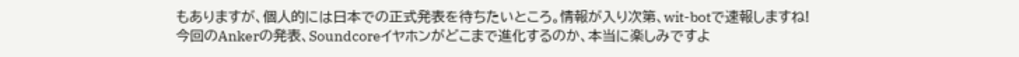もありますが、個人的には日本での正式発表を待ちたいところ。情報が入り次第、wit-botで速報しますね!
今回のAnkerの発表、Soundcoreイヤホンがどこまで進化するのか、本当に楽しみですよ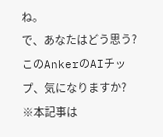ね。
で、あなたはどう思う? このAnkerのAIチップ、気になりますか?
※本記事は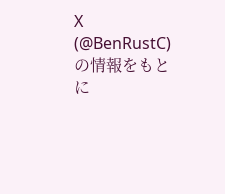X (@BenRustC) の情報をもとに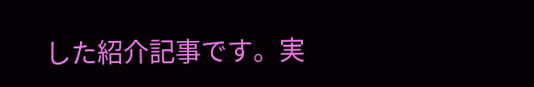した紹介記事です。実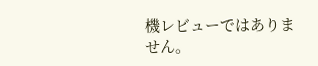機レビューではありません。